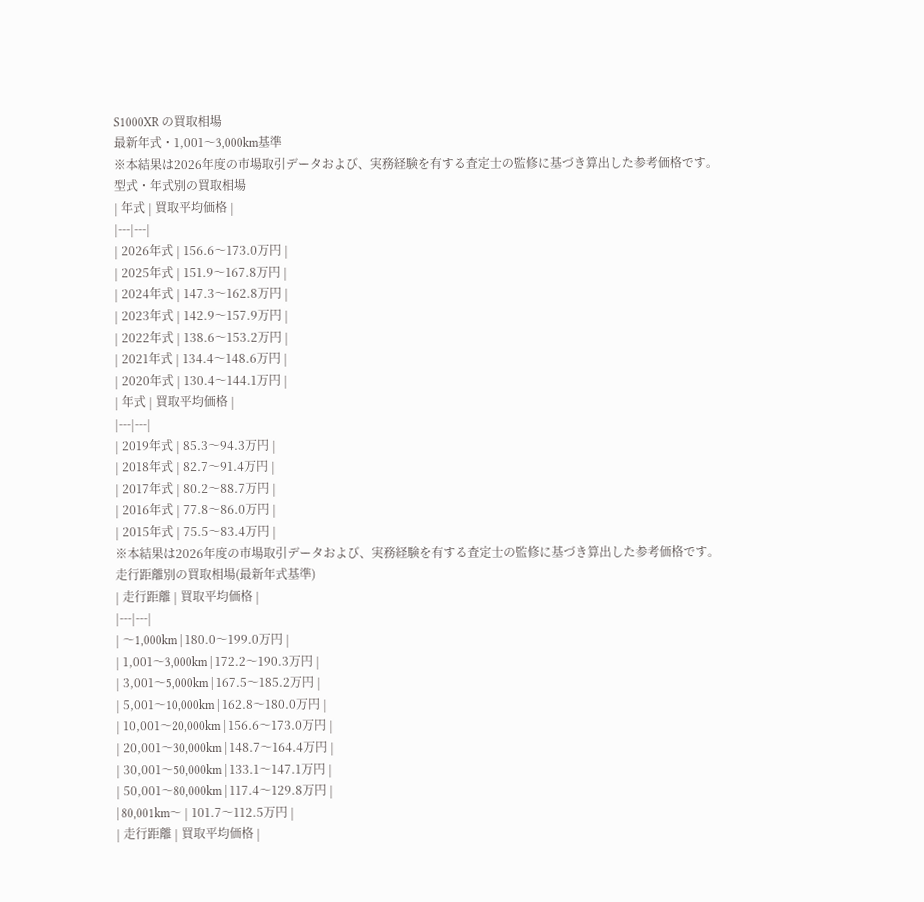S1000XR の買取相場
最新年式・1,001〜3,000km基準
※本結果は2026年度の市場取引データおよび、実務経験を有する査定士の監修に基づき算出した参考価格です。
型式・年式別の買取相場
| 年式 | 買取平均価格 |
|---|---|
| 2026年式 | 156.6〜173.0万円 |
| 2025年式 | 151.9〜167.8万円 |
| 2024年式 | 147.3〜162.8万円 |
| 2023年式 | 142.9〜157.9万円 |
| 2022年式 | 138.6〜153.2万円 |
| 2021年式 | 134.4〜148.6万円 |
| 2020年式 | 130.4〜144.1万円 |
| 年式 | 買取平均価格 |
|---|---|
| 2019年式 | 85.3〜94.3万円 |
| 2018年式 | 82.7〜91.4万円 |
| 2017年式 | 80.2〜88.7万円 |
| 2016年式 | 77.8〜86.0万円 |
| 2015年式 | 75.5〜83.4万円 |
※本結果は2026年度の市場取引データおよび、実務経験を有する査定士の監修に基づき算出した参考価格です。
走行距離別の買取相場(最新年式基準)
| 走行距離 | 買取平均価格 |
|---|---|
| 〜1,000km | 180.0〜199.0万円 |
| 1,001〜3,000km | 172.2〜190.3万円 |
| 3,001〜5,000km | 167.5〜185.2万円 |
| 5,001〜10,000km | 162.8〜180.0万円 |
| 10,001〜20,000km | 156.6〜173.0万円 |
| 20,001〜30,000km | 148.7〜164.4万円 |
| 30,001〜50,000km | 133.1〜147.1万円 |
| 50,001〜80,000km | 117.4〜129.8万円 |
| 80,001km〜 | 101.7〜112.5万円 |
| 走行距離 | 買取平均価格 |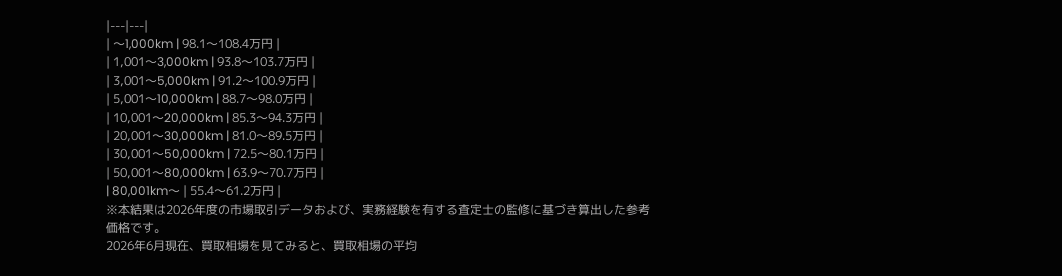|---|---|
| 〜1,000km | 98.1〜108.4万円 |
| 1,001〜3,000km | 93.8〜103.7万円 |
| 3,001〜5,000km | 91.2〜100.9万円 |
| 5,001〜10,000km | 88.7〜98.0万円 |
| 10,001〜20,000km | 85.3〜94.3万円 |
| 20,001〜30,000km | 81.0〜89.5万円 |
| 30,001〜50,000km | 72.5〜80.1万円 |
| 50,001〜80,000km | 63.9〜70.7万円 |
| 80,001km〜 | 55.4〜61.2万円 |
※本結果は2026年度の市場取引データおよび、実務経験を有する査定士の監修に基づき算出した参考価格です。
2026年6月現在、買取相場を見てみると、買取相場の平均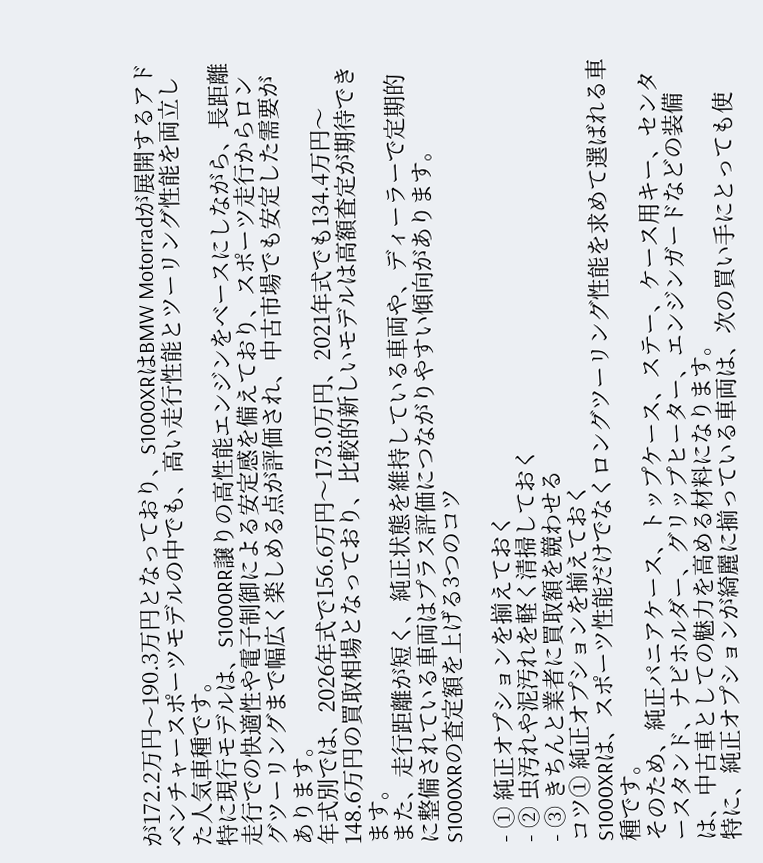が172.2万円〜190.3万円となっており、S1000XRはBMW Motorradが展開するアドベンチャースポーツモデルの中でも、高い走行性能とツーリング性能を両立した人気車種です。
特に現行モデルは、S1000RR譲りの高性能エンジンをベースにしながら、長距離走行での快適性や電子制御による安定感を備えており、スポーツ走行からロングツーリングまで幅広く楽しめる点が評価され、中古市場でも安定した需要があります。
年式別では、2026年式で156.6万円〜173.0万円、2021年式でも134.4万円〜148.6万円の買取相場となっており、比較的新しいモデルは高額査定が期待できます。
また、走行距離が短く、純正状態を維持している車両や、ディーラーで定期的に整備されている車両はプラス評価につながりやすい傾向があります。
S1000XRの査定額を上げる3つのコツ

- ① 純正オプションを揃えておく
- ② 虫汚れや泥汚れを軽く清掃しておく
- ③ きちんと業者に買取額を競わせる
コツ① 純正オプションを揃えておく
S1000XRは、スポーツ性能だけでなくロングツーリング性能を求めて選ばれる車種です。
そのため、純正パニアケース、トップケース、ステー、ケース用キー、センタースタンド、ナビホルダー、グリップヒーター、エンジンガードなどの装備は、中古車としての魅力を高める材料になります。
特に、純正オプションが綺麗に揃っている車両は、次の買い手にとっても使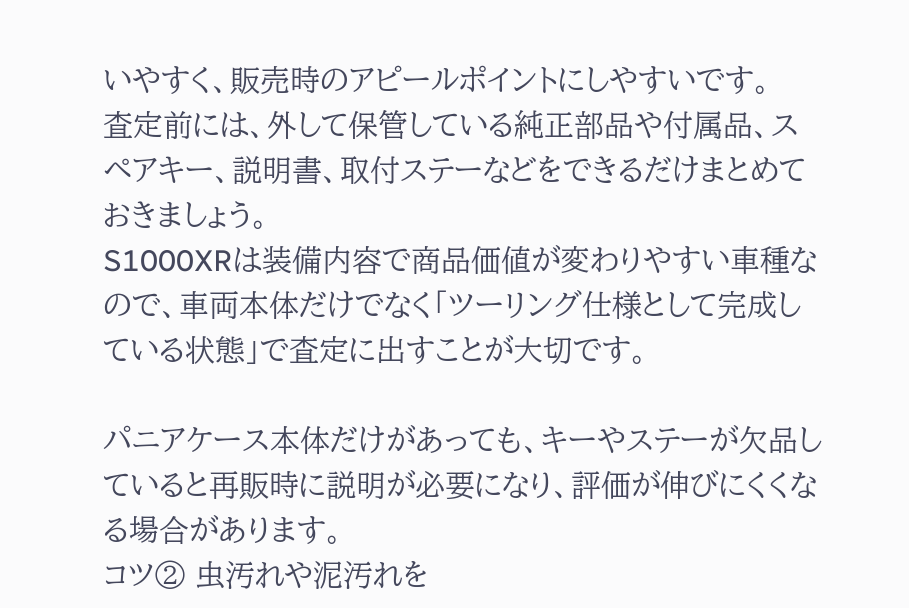いやすく、販売時のアピールポイントにしやすいです。
査定前には、外して保管している純正部品や付属品、スペアキー、説明書、取付ステーなどをできるだけまとめておきましょう。
S1000XRは装備内容で商品価値が変わりやすい車種なので、車両本体だけでなく「ツーリング仕様として完成している状態」で査定に出すことが大切です。

パニアケース本体だけがあっても、キーやステーが欠品していると再販時に説明が必要になり、評価が伸びにくくなる場合があります。
コツ② 虫汚れや泥汚れを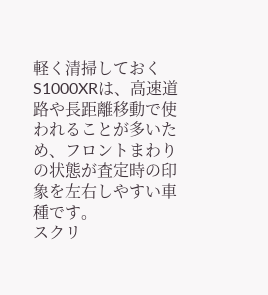軽く清掃しておく
S1000XRは、高速道路や長距離移動で使われることが多いため、フロントまわりの状態が査定時の印象を左右しやすい車種です。
スクリ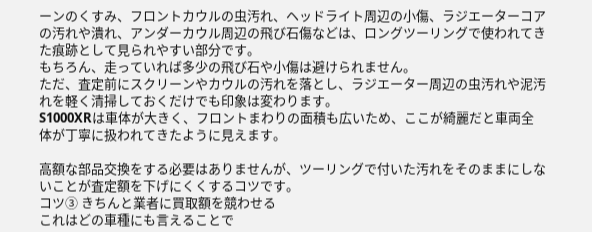ーンのくすみ、フロントカウルの虫汚れ、ヘッドライト周辺の小傷、ラジエーターコアの汚れや潰れ、アンダーカウル周辺の飛び石傷などは、ロングツーリングで使われてきた痕跡として見られやすい部分です。
もちろん、走っていれば多少の飛び石や小傷は避けられません。
ただ、査定前にスクリーンやカウルの汚れを落とし、ラジエーター周辺の虫汚れや泥汚れを軽く清掃しておくだけでも印象は変わります。
S1000XRは車体が大きく、フロントまわりの面積も広いため、ここが綺麗だと車両全体が丁寧に扱われてきたように見えます。

高額な部品交換をする必要はありませんが、ツーリングで付いた汚れをそのままにしないことが査定額を下げにくくするコツです。
コツ③ きちんと業者に買取額を競わせる
これはどの車種にも言えることで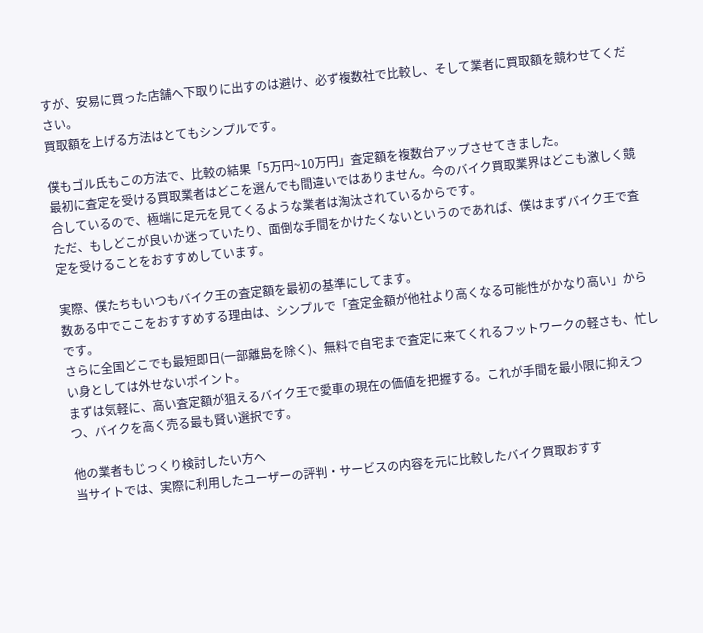すが、安易に買った店舗へ下取りに出すのは避け、必ず複数社で比較し、そして業者に買取額を競わせてください。
買取額を上げる方法はとてもシンプルです。

僕もゴル氏もこの方法で、比較の結果「5万円~10万円」査定額を複数台アップさせてきました。
最初に査定を受ける買取業者はどこを選んでも間違いではありません。今のバイク買取業界はどこも激しく競合しているので、極端に足元を見てくるような業者は淘汰されているからです。
ただ、もしどこが良いか迷っていたり、面倒な手間をかけたくないというのであれば、僕はまずバイク王で査定を受けることをおすすめしています。

実際、僕たちもいつもバイク王の査定額を最初の基準にしてます。
数ある中でここをおすすめする理由は、シンプルで「査定金額が他社より高くなる可能性がかなり高い」からです。
さらに全国どこでも最短即日(一部離島を除く)、無料で自宅まで査定に来てくれるフットワークの軽さも、忙しい身としては外せないポイント。
まずは気軽に、高い査定額が狙えるバイク王で愛車の現在の価値を把握する。これが手間を最小限に抑えつつ、バイクを高く売る最も賢い選択です。

他の業者もじっくり検討したい方へ
当サイトでは、実際に利用したユーザーの評判・サービスの内容を元に比較したバイク買取おすす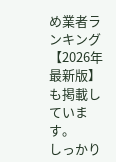め業者ランキング【2026年最新版】も掲載しています。
しっかり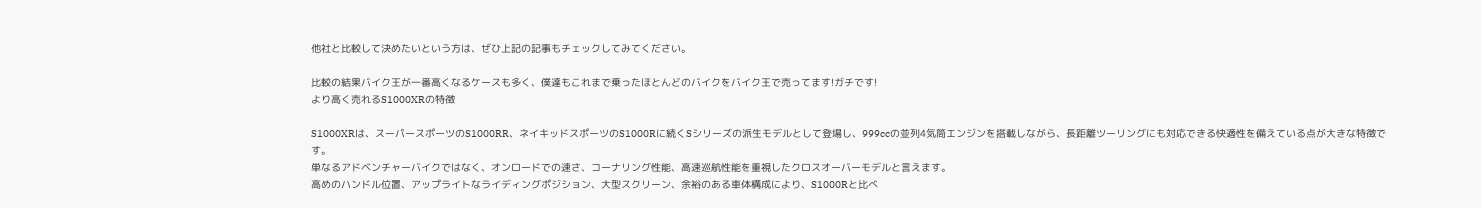他社と比較して決めたいという方は、ぜひ上記の記事もチェックしてみてください。

比較の結果バイク王が一番高くなるケースも多く、僕達もこれまで乗ったほとんどのバイクをバイク王で売ってます!ガチです!
より高く売れるS1000XRの特徴

S1000XRは、スーパースポーツのS1000RR、ネイキッドスポーツのS1000Rに続くSシリーズの派生モデルとして登場し、999ccの並列4気筒エンジンを搭載しながら、長距離ツーリングにも対応できる快適性を備えている点が大きな特徴です。
単なるアドベンチャーバイクではなく、オンロードでの速さ、コーナリング性能、高速巡航性能を重視したクロスオーバーモデルと言えます。
高めのハンドル位置、アップライトなライディングポジション、大型スクリーン、余裕のある車体構成により、S1000Rと比べ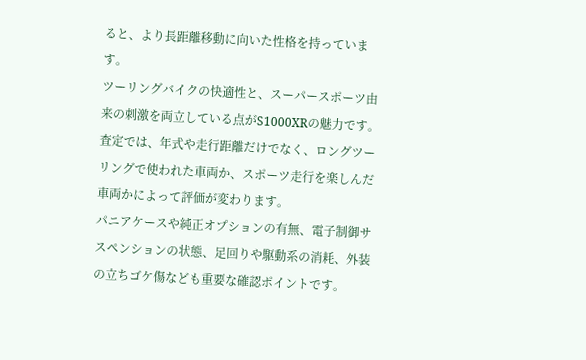ると、より長距離移動に向いた性格を持っています。
ツーリングバイクの快適性と、スーパースポーツ由来の刺激を両立している点がS1000XRの魅力です。
査定では、年式や走行距離だけでなく、ロングツーリングで使われた車両か、スポーツ走行を楽しんだ車両かによって評価が変わります。
パニアケースや純正オプションの有無、電子制御サスペンションの状態、足回りや駆動系の消耗、外装の立ちゴケ傷なども重要な確認ポイントです。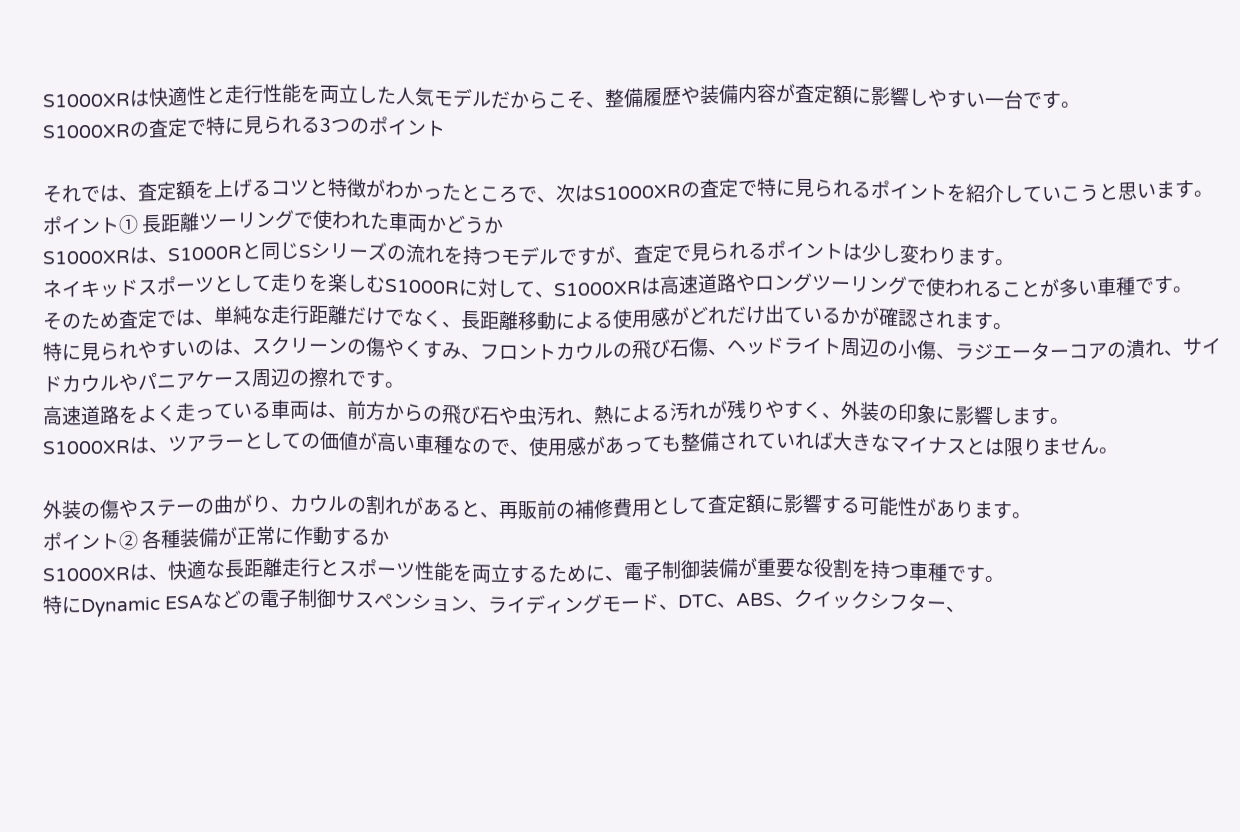S1000XRは快適性と走行性能を両立した人気モデルだからこそ、整備履歴や装備内容が査定額に影響しやすい一台です。
S1000XRの査定で特に見られる3つのポイント

それでは、査定額を上げるコツと特徴がわかったところで、次はS1000XRの査定で特に見られるポイントを紹介していこうと思います。
ポイント① 長距離ツーリングで使われた車両かどうか
S1000XRは、S1000Rと同じSシリーズの流れを持つモデルですが、査定で見られるポイントは少し変わります。
ネイキッドスポーツとして走りを楽しむS1000Rに対して、S1000XRは高速道路やロングツーリングで使われることが多い車種です。
そのため査定では、単純な走行距離だけでなく、長距離移動による使用感がどれだけ出ているかが確認されます。
特に見られやすいのは、スクリーンの傷やくすみ、フロントカウルの飛び石傷、ヘッドライト周辺の小傷、ラジエーターコアの潰れ、サイドカウルやパニアケース周辺の擦れです。
高速道路をよく走っている車両は、前方からの飛び石や虫汚れ、熱による汚れが残りやすく、外装の印象に影響します。
S1000XRは、ツアラーとしての価値が高い車種なので、使用感があっても整備されていれば大きなマイナスとは限りません。

外装の傷やステーの曲がり、カウルの割れがあると、再販前の補修費用として査定額に影響する可能性があります。
ポイント② 各種装備が正常に作動するか
S1000XRは、快適な長距離走行とスポーツ性能を両立するために、電子制御装備が重要な役割を持つ車種です。
特にDynamic ESAなどの電子制御サスペンション、ライディングモード、DTC、ABS、クイックシフター、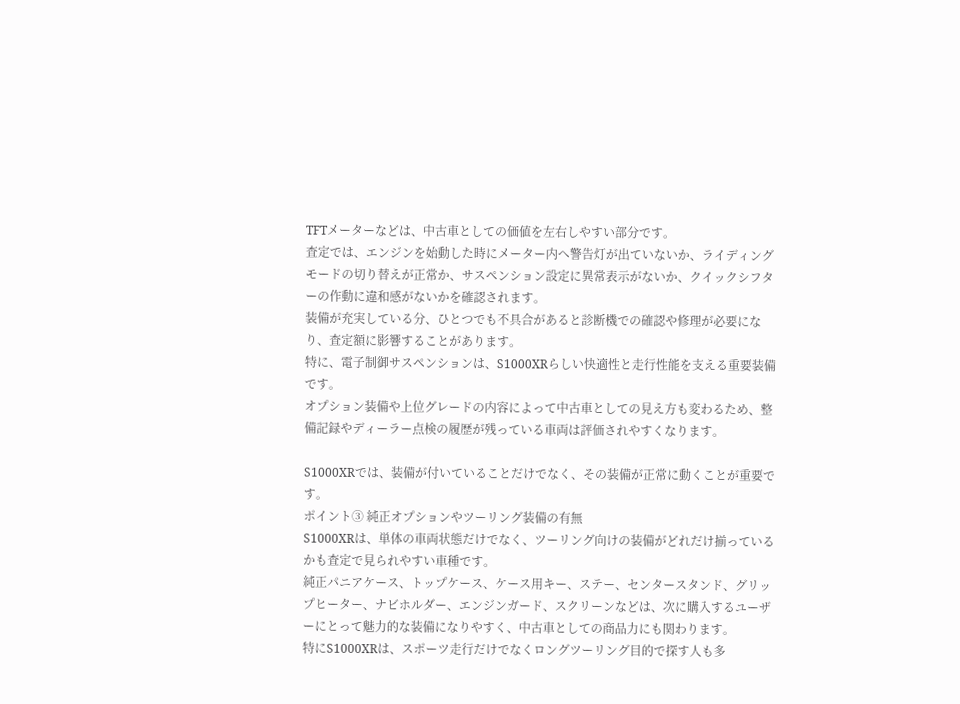TFTメーターなどは、中古車としての価値を左右しやすい部分です。
査定では、エンジンを始動した時にメーター内へ警告灯が出ていないか、ライディングモードの切り替えが正常か、サスペンション設定に異常表示がないか、クイックシフターの作動に違和感がないかを確認されます。
装備が充実している分、ひとつでも不具合があると診断機での確認や修理が必要になり、査定額に影響することがあります。
特に、電子制御サスペンションは、S1000XRらしい快適性と走行性能を支える重要装備です。
オプション装備や上位グレードの内容によって中古車としての見え方も変わるため、整備記録やディーラー点検の履歴が残っている車両は評価されやすくなります。

S1000XRでは、装備が付いていることだけでなく、その装備が正常に動くことが重要です。
ポイント③ 純正オプションやツーリング装備の有無
S1000XRは、単体の車両状態だけでなく、ツーリング向けの装備がどれだけ揃っているかも査定で見られやすい車種です。
純正パニアケース、トップケース、ケース用キー、ステー、センタースタンド、グリップヒーター、ナビホルダー、エンジンガード、スクリーンなどは、次に購入するユーザーにとって魅力的な装備になりやすく、中古車としての商品力にも関わります。
特にS1000XRは、スポーツ走行だけでなくロングツーリング目的で探す人も多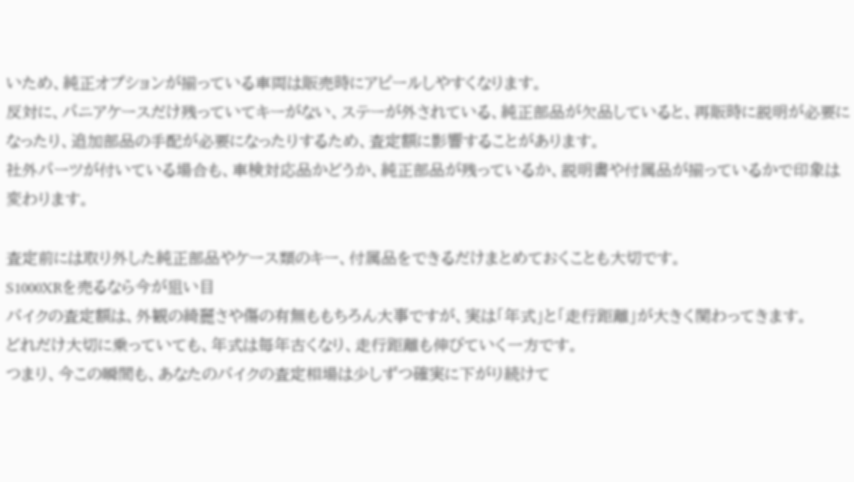いため、純正オプションが揃っている車両は販売時にアピールしやすくなります。
反対に、パニアケースだけ残っていてキーがない、ステーが外されている、純正部品が欠品していると、再販時に説明が必要になったり、追加部品の手配が必要になったりするため、査定額に影響することがあります。
社外パーツが付いている場合も、車検対応品かどうか、純正部品が残っているか、説明書や付属品が揃っているかで印象は変わります。

査定前には取り外した純正部品やケース類のキー、付属品をできるだけまとめておくことも大切です。
S1000XRを売るなら今が狙い目
バイクの査定額は、外観の綺麗さや傷の有無ももちろん大事ですが、実は「年式」と「走行距離」が大きく関わってきます。
どれだけ大切に乗っていても、年式は毎年古くなり、走行距離も伸びていく一方です。
つまり、今この瞬間も、あなたのバイクの査定相場は少しずつ確実に下がり続けて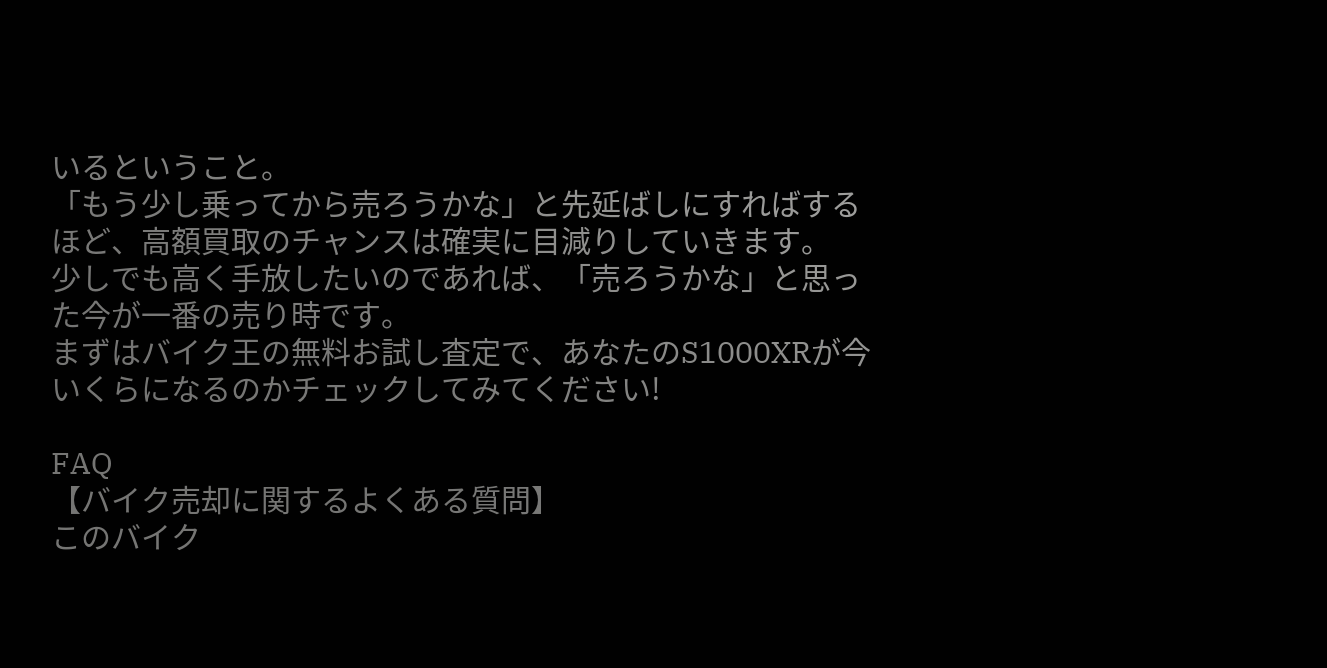いるということ。
「もう少し乗ってから売ろうかな」と先延ばしにすればするほど、高額買取のチャンスは確実に目減りしていきます。
少しでも高く手放したいのであれば、「売ろうかな」と思った今が一番の売り時です。
まずはバイク王の無料お試し査定で、あなたのS1000XRが今いくらになるのかチェックしてみてください!

FAQ
【バイク売却に関するよくある質問】
このバイク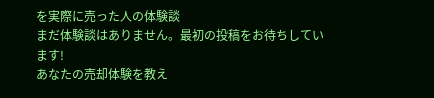を実際に売った人の体験談
まだ体験談はありません。最初の投稿をお待ちしています!
あなたの売却体験を教え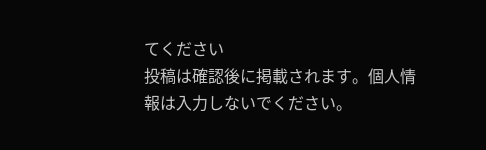てください
投稿は確認後に掲載されます。個人情報は入力しないでください。